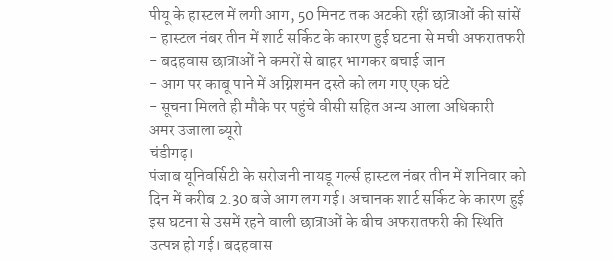पीयू के हास्टल में लगी आग, 50 मिनट तक अटकी रहीं छात्राओं की सांसें
- हास्टल नंबर तीन में शार्ट सर्किट के कारण हुई घटना से मची अफरातफरी
- बदहवास छात्राओं ने कमरों से बाहर भागकर बचाई जान
- आग पर काबू पाने में अग्निशमन दस्ते को लग गए एक घंटे
- सूचना मिलते ही मौके पर पहुंचे वीसी सहित अन्य आला अधिकारी
अमर उजाला ब्यूरो
चंडीगढ़।
पंजाब यूनिवर्सिटी के सरोजनी नायडू गर्ल्स हास्टल नंबर तीन में शनिवार को दिन में करीब 2.30 बजे आग लग गई। अचानक शार्ट सर्किट के कारण हुई इस घटना से उसमें रहने वाली छात्राओं के बीच अफरातफरी की स्थिति उत्पन्न हो गई। बदहवास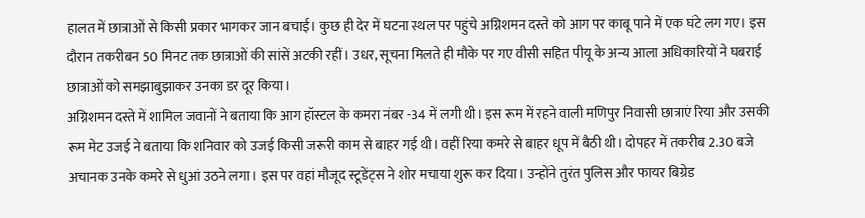हालत में छात्राओं से किसी प्रकार भागकर जान बचाई। कुछ ही देर में घटना स्थल पर पहुंचे अग्निशमन दस्ते को आग पर काबू पाने में एक घंटे लग गए। इस दौरान तकरीबन 50 मिनट तक छात्राओं की सांसें अटकी रहीं। उधर, सूचना मिलते ही मौके पर गए वीसी सहित पीयू के अन्य आला अधिकारियों ने घबराई छात्राओं को समझाबुझाकर उनका डर दूर किया।
अग्निशमन दस्ते में शामिल जवानों ने बताया कि आग हॉस्टल के कमरा नंबर -34 में लगी थी। इस रूम में रहने वाली मणिपुर निवासी छात्राएं रिया और उसकी रूम मेट उजई ने बताया कि शनिवार को उजई किसी जरूरी काम से बाहर गई थी। वहीं रिया कमरे से बाहर धूप में बैठी थी। दोपहर में तकरीब 2.30 बजे अचानक उनके कमरे से धुआं उठने लगा। इस पर वहां मौजूद स्टूडेंट्स ने शोर मचाया शुरू कर दिया। उन्होंने तुरंत पुलिस और फायर बिग्रेड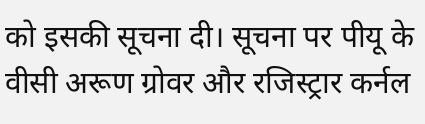को इसकी सूचना दी। सूचना पर पीयू के वीसी अरूण ग्रोवर और रजिस्ट्रार कर्नल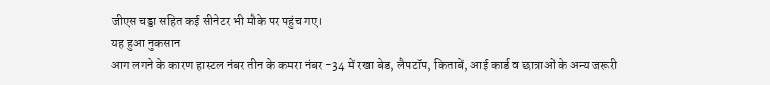जीएस चड्डा सहित कई सीनेटर भी मौके पर पहुंच गए।
यह हुआ नुकसान
आग लगने के कारण हास्टल नंबर तीन के कमरा नंबर -34 में रखा बेड, लैपटॉप, किताबें, आई कार्ड व छात्राओं के अन्य जरूरी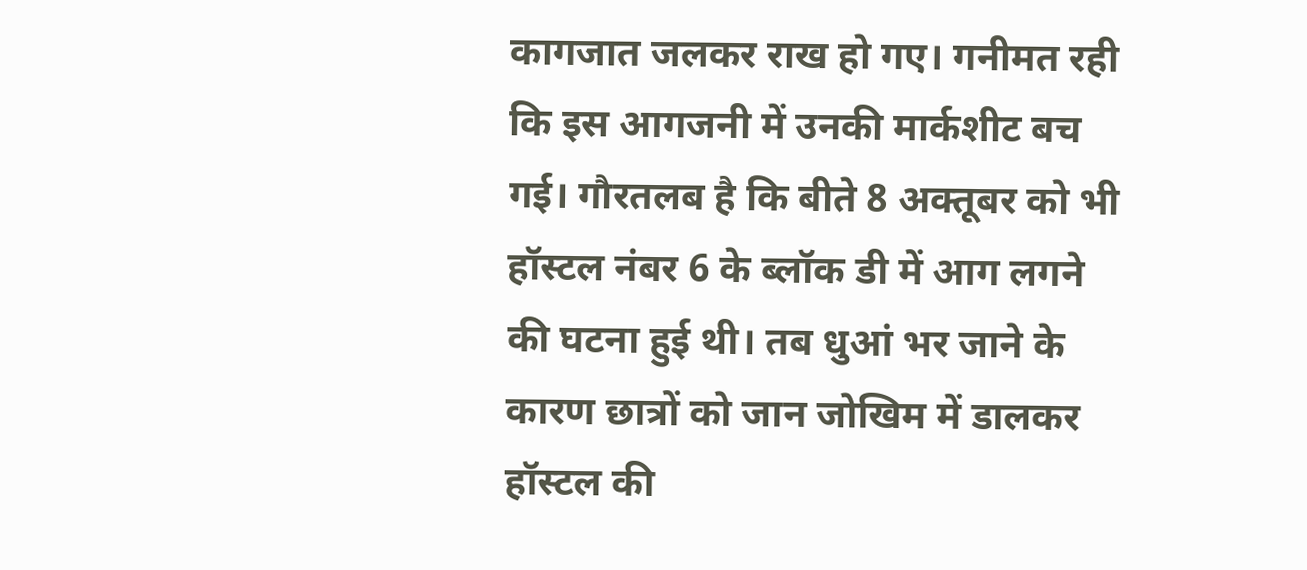कागजात जलकर राख हो गए। गनीमत रही कि इस आगजनी में उनकी मार्कशीट बच गई। गौरतलब है कि बीते 8 अक्तूबर को भी हॉस्टल नंबर 6 के ब्लॉक डी में आग लगने की घटना हुई थी। तब धुआं भर जाने के कारण छात्रों को जान जोखिम में डालकर हॉस्टल की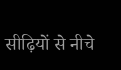सीढ़ियों से नीचे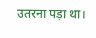उतरना पड़ा था।